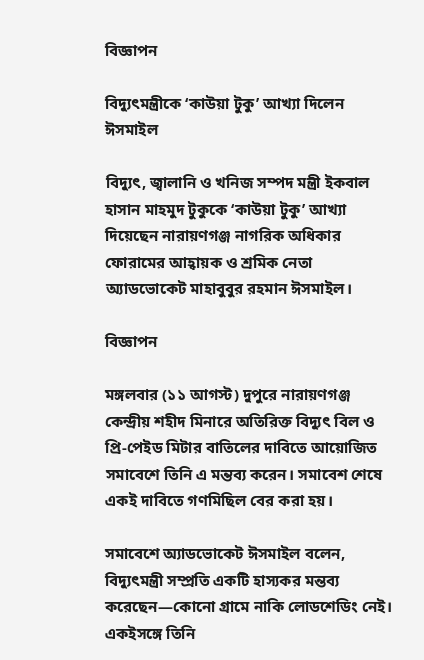বিজ্ঞাপন

বিদ্যুৎমন্ত্রীকে ‘কাউয়া টুকু’ আখ্যা দিলেন ঈসমাইল

বিদ্যুৎ, জ্বালানি ও খনিজ সম্পদ মন্ত্রী ইকবাল হাসান মাহমুদ টুকুকে ‘কাউয়া টুকু’ আখ্যা দিয়েছেন নারায়ণগঞ্জ নাগরিক অধিকার ফোরামের আহ্বায়ক ও শ্রমিক নেতা অ্যাডভোকেট মাহাবুবুর রহমান ঈসমাইল।

বিজ্ঞাপন

মঙ্গলবার (১১ আগস্ট) দুপুরে নারায়ণগঞ্জ কেন্দ্রীয় শহীদ মিনারে অতিরিক্ত বিদ্যুৎ বিল ও প্রি-পেইড মিটার বাতিলের দাবিতে আয়োজিত সমাবেশে তিনি এ মন্তব্য করেন। সমাবেশ শেষে একই দাবিতে গণমিছিল বের করা হয়।

সমাবেশে অ্যাডভোকেট ঈসমাইল বলেন, বিদ্যুৎমন্ত্রী সম্প্রতি একটি হাস্যকর মন্তব্য করেছেন—কোনো গ্রামে নাকি লোডশেডিং নেই। একইসঙ্গে তিনি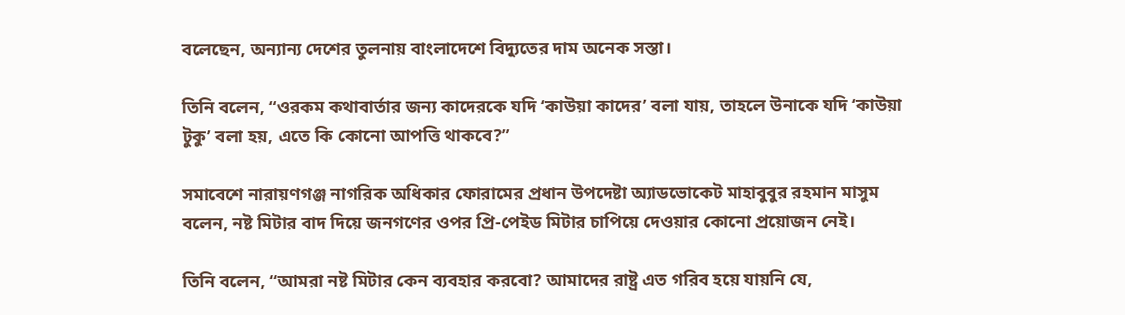বলেছেন, অন্যান্য দেশের তুলনায় বাংলাদেশে বিদ্যুতের দাম অনেক সস্তা।

তিনি বলেন, “ওরকম কথাবার্তার জন্য কাদেরকে যদি ‘কাউয়া কাদের’ বলা যায়, তাহলে উনাকে যদি ‘কাউয়া টুকু’ বলা হয়, এতে কি কোনো আপত্তি থাকবে?”

সমাবেশে নারায়ণগঞ্জ নাগরিক অধিকার ফোরামের প্রধান উপদেষ্টা অ্যাডভোকেট মাহাবুবুর রহমান মাসুম বলেন, নষ্ট মিটার বাদ দিয়ে জনগণের ওপর প্রি-পেইড মিটার চাপিয়ে দেওয়ার কোনো প্রয়োজন নেই।

তিনি বলেন, “আমরা নষ্ট মিটার কেন ব্যবহার করবো? আমাদের রাষ্ট্র এত গরিব হয়ে যায়নি যে,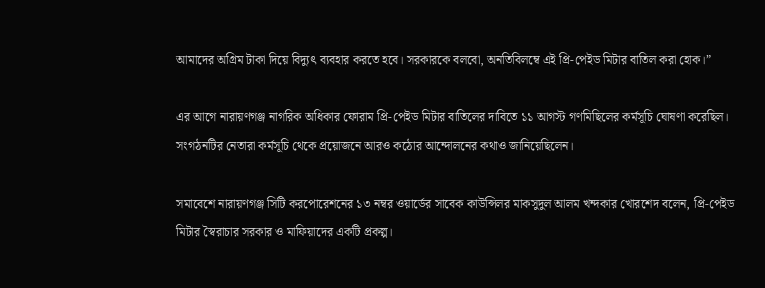আমাদের অগ্রিম টাকা দিয়ে বিদ্যুৎ ব্যবহার করতে হবে। সরকারকে বলবো, অনতিবিলম্বে এই প্রি-পেইড মিটার বাতিল করা হোক।”

এর আগে নারায়ণগঞ্জ নাগরিক অধিকার ফোরাম প্রি-পেইড মিটার বাতিলের দাবিতে ১১ আগস্ট গণমিছিলের কর্মসূচি ঘোষণা করেছিল। সংগঠনটির নেতারা কর্মসূচি থেকে প্রয়োজনে আরও কঠোর আন্দোলনের কথাও জানিয়েছিলেন।

সমাবেশে নারায়ণগঞ্জ সিটি করপোরেশনের ১৩ নম্বর ওয়ার্ডের সাবেক কাউন্সিলর মাকসুদুল আলম খন্দকার খোরশেদ বলেন, প্রি-পেইড মিটার স্বৈরাচার সরকার ও মাফিয়াদের একটি প্রকল্প।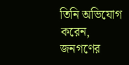তিনি অভিযোগ করেন, জনগণের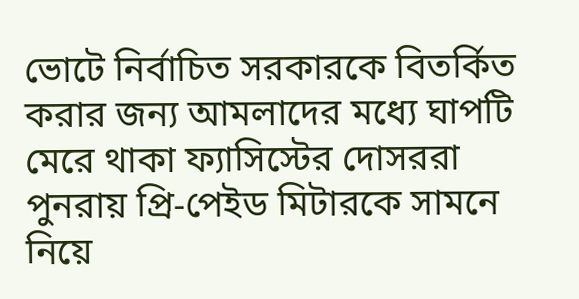ভোটে নির্বাচিত সরকারকে বিতর্কিত করার জন্য আমলাদের মধ্যে ঘাপটি মেরে থাকা ফ্যাসিস্টের দোসররা পুনরায় প্রি-পেইড মিটারকে সামনে নিয়ে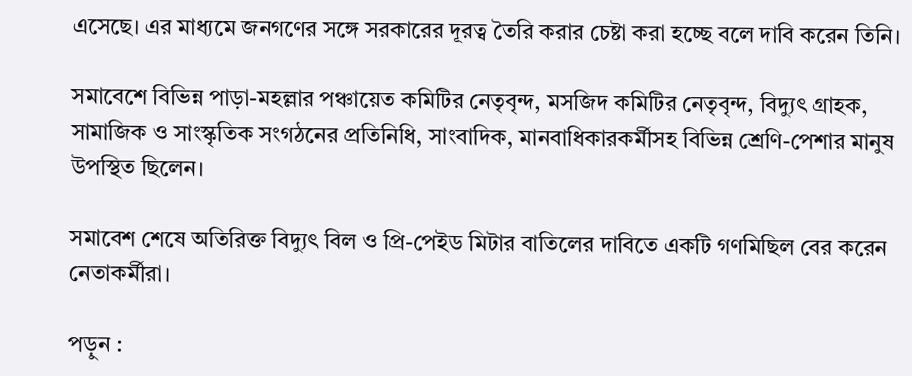এসেছে। এর মাধ্যমে জনগণের সঙ্গে সরকারের দূরত্ব তৈরি করার চেষ্টা করা হচ্ছে বলে দাবি করেন তিনি।

সমাবেশে বিভিন্ন পাড়া-মহল্লার পঞ্চায়েত কমিটির নেতৃবৃন্দ, মসজিদ কমিটির নেতৃবৃন্দ, বিদ্যুৎ গ্রাহক, সামাজিক ও সাংস্কৃতিক সংগঠনের প্রতিনিধি, সাংবাদিক, মানবাধিকারকর্মীসহ বিভিন্ন শ্রেণি-পেশার মানুষ উপস্থিত ছিলেন।

সমাবেশ শেষে অতিরিক্ত বিদ্যুৎ বিল ও প্রি-পেইড মিটার বাতিলের দাবিতে একটি গণমিছিল বের করেন নেতাকর্মীরা।

পড়ুন :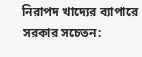নিরাপদ খাদ্যের ব্যাপারে সরকার সচেতন: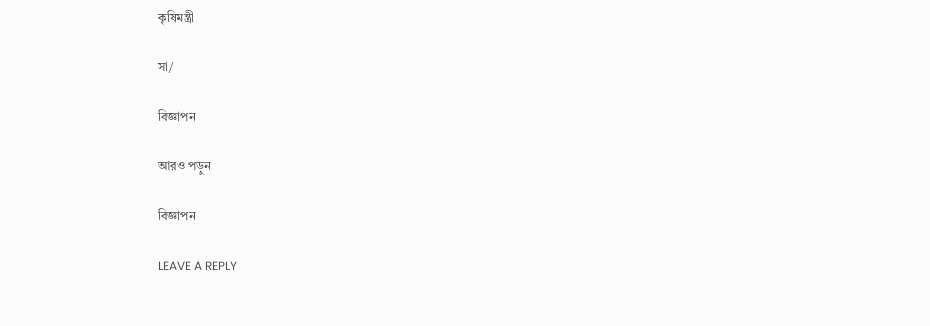কৃষিমন্ত্রী

সা/

বিজ্ঞাপন

আরও পড়ুন

বিজ্ঞাপন

LEAVE A REPLY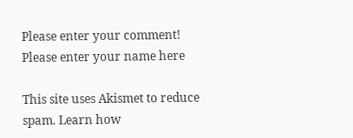Please enter your comment!
Please enter your name here

This site uses Akismet to reduce spam. Learn how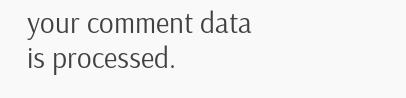your comment data is processed.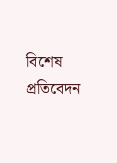বিশেষ প্রতিবেদন